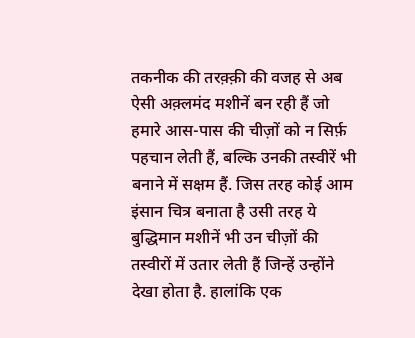तकनीक की तरक़्क़ी की वजह से अब ऐसी अक़्लमंद मशीनें बन रही हैं जो हमारे आस-पास की चीज़ों को न सिर्फ़ पहचान लेती हैं, बल्कि उनकी तस्वीरें भी बनाने में सक्षम हैं. जिस तरह कोई आम इंसान चित्र बनाता है उसी तरह ये बुद्धिमान मशीनें भी उन चीज़ों की तस्वीरों में उतार लेती हैं जिन्हें उन्होंने देखा होता है. हालांकि एक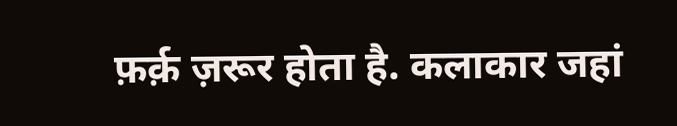फ़र्क़ ज़रूर होता है. कलाकार जहां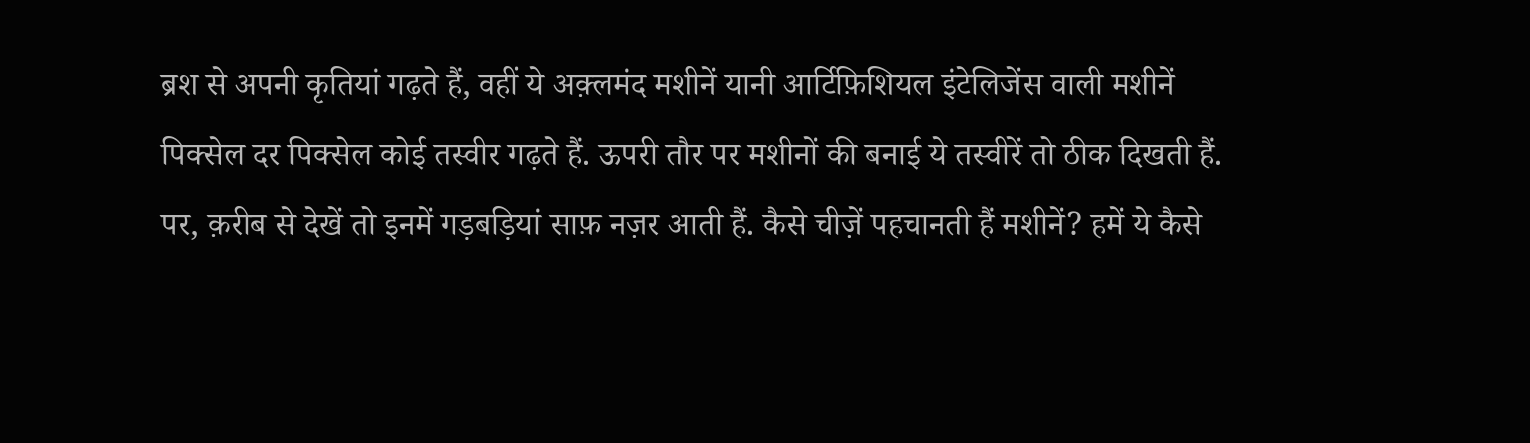ब्रश से अपनी कृतियां गढ़ते हैं, वहीं ये अक़्लमंद मशीनें यानी आर्टिफ़िशियल इंटेलिजेंस वाली मशीनें पिक्सेल दर पिक्सेल कोई तस्वीर गढ़ते हैं. ऊपरी तौर पर मशीनों की बनाई ये तस्वीरें तो ठीक दिखती हैं. पर, क़रीब से देखें तो इनमें गड़बड़ियां साफ़ नज़र आती हैं. कैसे चीज़ें पहचानती हैं मशीनें? हमें ये कैसे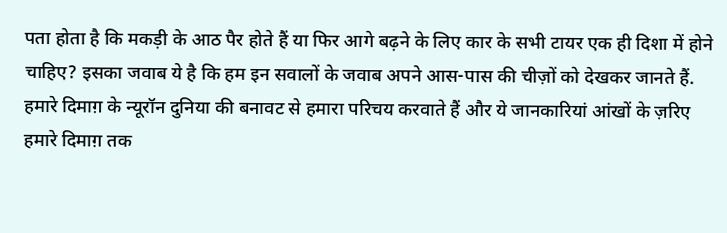पता होता है कि मकड़ी के आठ पैर होते हैं या फिर आगे बढ़ने के लिए कार के सभी टायर एक ही दिशा में होने चाहिए? इसका जवाब ये है कि हम इन सवालों के जवाब अपने आस-पास की चीज़ों को देखकर जानते हैं. हमारे दिमाग़ के न्यूरॉन दुनिया की बनावट से हमारा परिचय करवाते हैं और ये जानकारियां आंखों के ज़रिए हमारे दिमाग़ तक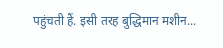पहुंचती हैं. इसी तरह बुद्धिमान मशीन...